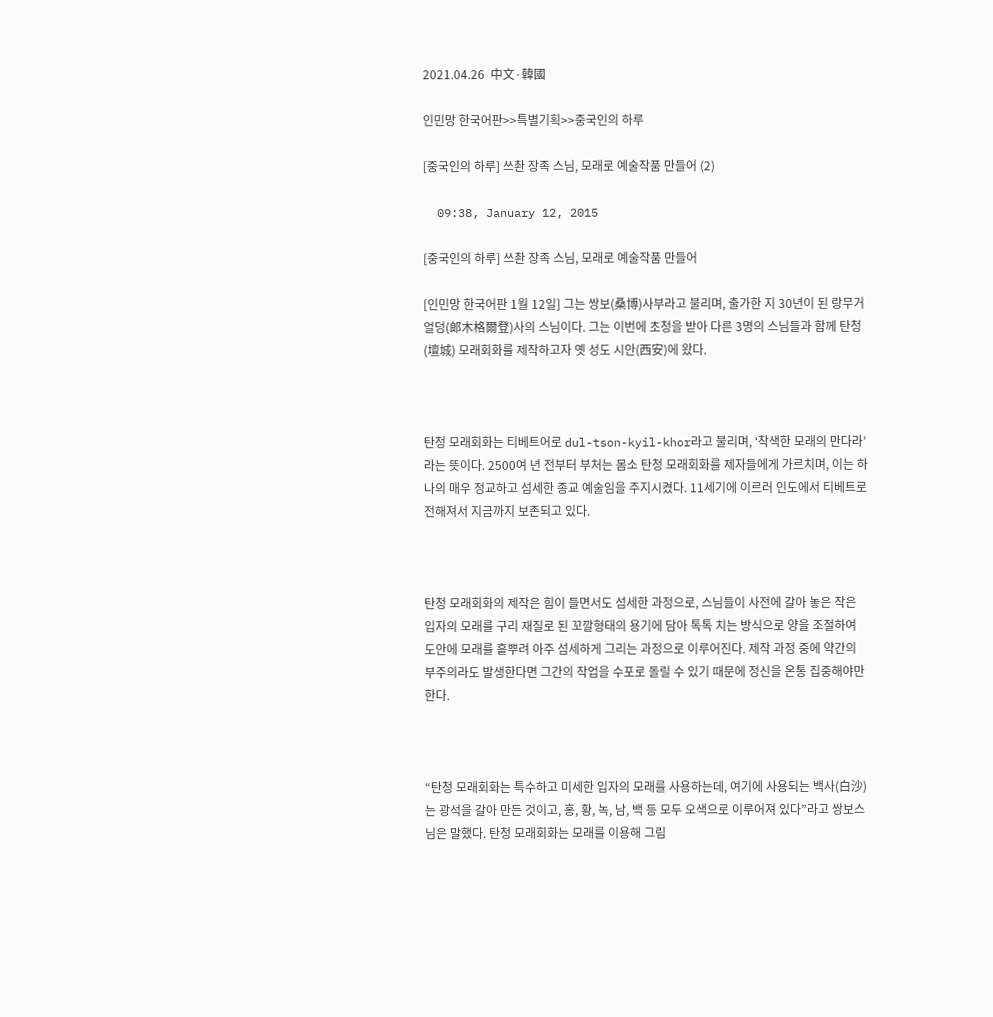2021.04.26  中文·韓國

인민망 한국어판>>특별기획>>중국인의 하루

[중국인의 하루] 쓰촨 장족 스님, 모래로 예술작품 만들어 (2)

  09:38, January 12, 2015

[중국인의 하루] 쓰촨 장족 스님, 모래로 예술작품 만들어

[인민망 한국어판 1월 12일] 그는 쌍보(桑博)사부라고 불리며, 출가한 지 30년이 된 랑무거얼덩(郞木格爾登)사의 스님이다. 그는 이번에 초청을 받아 다른 3명의 스님들과 함께 탄청(壇城) 모래회화를 제작하고자 옛 성도 시안(西安)에 왔다.



탄청 모래회화는 티베트어로 dul-tson-kyil-khor라고 불리며, ‘착색한 모래의 만다라’라는 뜻이다. 2500여 년 전부터 부처는 몸소 탄청 모래회화를 제자들에게 가르치며, 이는 하나의 매우 정교하고 섬세한 종교 예술임을 주지시켰다. 11세기에 이르러 인도에서 티베트로 전해져서 지금까지 보존되고 있다.



탄청 모래회화의 제작은 힘이 들면서도 섬세한 과정으로, 스님들이 사전에 갈아 놓은 작은 입자의 모래를 구리 재질로 된 꼬깔형태의 용기에 담아 톡톡 치는 방식으로 양을 조절하여 도안에 모래를 흩뿌려 아주 섬세하게 그리는 과정으로 이루어진다. 제작 과정 중에 약간의 부주의라도 발생한다면 그간의 작업을 수포로 돌릴 수 있기 때문에 정신을 온통 집중해야만 한다.



“탄청 모래회화는 특수하고 미세한 입자의 모래를 사용하는데, 여기에 사용되는 백사(白沙)는 광석을 갈아 만든 것이고, 홍, 황, 녹, 남, 백 등 모두 오색으로 이루어져 있다”라고 쌍보스님은 말했다. 탄청 모래회화는 모래를 이용해 그림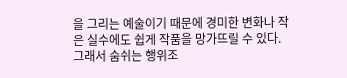을 그리는 예술이기 때문에 경미한 변화나 작은 실수에도 쉽게 작품을 망가뜨릴 수 있다. 그래서 숨쉬는 행위조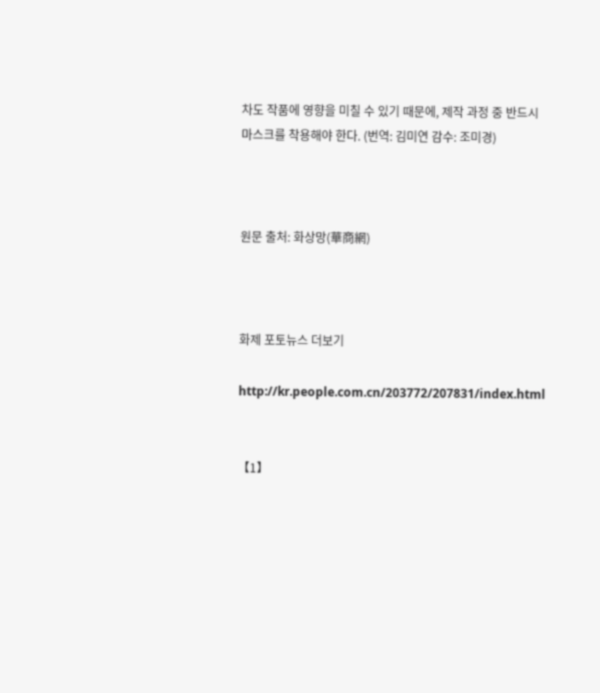차도 작품에 영향을 미칠 수 있기 때문에, 제작 과정 중 반드시 마스크를 착용해야 한다. (번역: 김미연 감수: 조미경)



원문 출처: 화상망(華商網)



화제 포토뉴스 더보기

http://kr.people.com.cn/203772/207831/index.html


【1】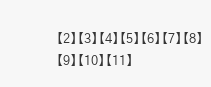【2】【3】【4】【5】【6】【7】【8】【9】【10】【11】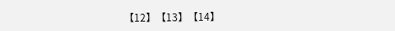【12】【13】【14】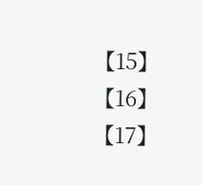【15】【16】【17】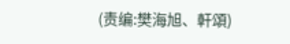(责编:樊海旭、軒頌)